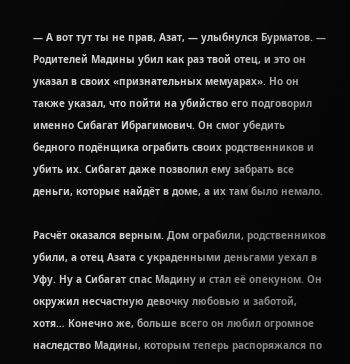— А вот тут ты не прав, Азат, — улыбнулся Бурматов. — Родителей Мадины убил как раз твой отец, и это он указал в своих «признательных мемуарах». Но он также указал, что пойти на убийство его подговорил именно Сибагат Ибрагимович. Он смог убедить бедного подёнщика ограбить своих родственников и убить их. Сибагат даже позволил ему забрать все деньги, которые найдёт в доме, а их там было немало.

Расчёт оказался верным. Дом ограбили, родственников убили, а отец Азата с украденными деньгами уехал в Уфу. Ну а Сибагат спас Мадину и стал её опекуном. Он окружил несчастную девочку любовью и заботой, хотя… Конечно же, больше всего он любил огромное наследство Мадины, которым теперь распоряжался по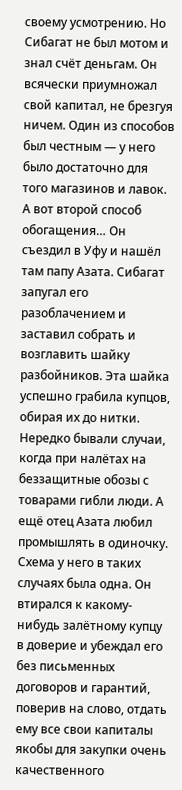своему усмотрению. Но Сибагат не был мотом и знал счёт деньгам. Он всячески приумножал свой капитал, не брезгуя ничем. Один из способов был честным — у него было достаточно для того магазинов и лавок. А вот второй способ обогащения… Он съездил в Уфу и нашёл там папу Азата. Сибагат запугал его разоблачением и заставил собрать и возглавить шайку разбойников. Эта шайка успешно грабила купцов, обирая их до нитки. Нередко бывали случаи, когда при налётах на беззащитные обозы с товарами гибли люди. А ещё отец Азата любил промышлять в одиночку. Схема у него в таких случаях была одна. Он втирался к какому-нибудь залётному купцу в доверие и убеждал его без письменных договоров и гарантий, поверив на слово, отдать ему все свои капиталы якобы для закупки очень качественного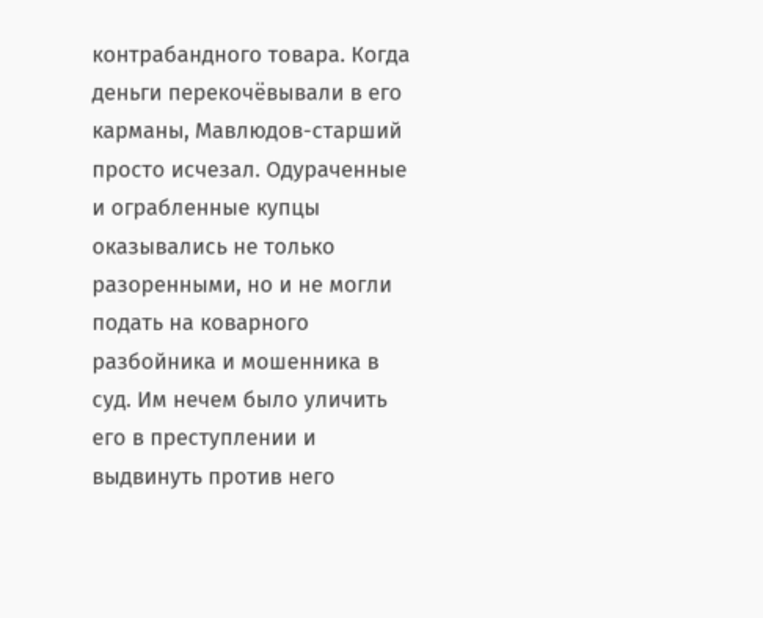контрабандного товара. Когда деньги перекочёвывали в его карманы, Мавлюдов-старший просто исчезал. Одураченные и ограбленные купцы оказывались не только разоренными, но и не могли подать на коварного разбойника и мошенника в суд. Им нечем было уличить его в преступлении и выдвинуть против него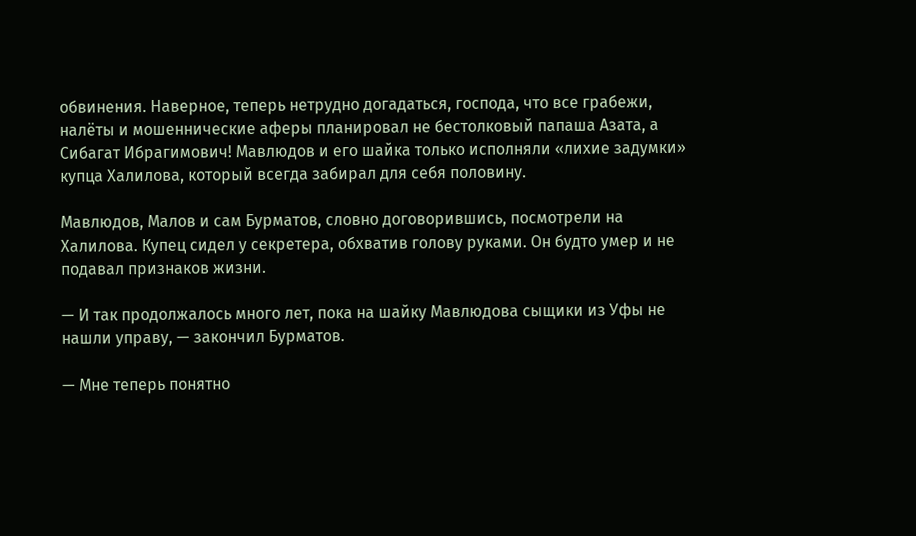обвинения. Наверное, теперь нетрудно догадаться, господа, что все грабежи, налёты и мошеннические аферы планировал не бестолковый папаша Азата, а Сибагат Ибрагимович! Мавлюдов и его шайка только исполняли «лихие задумки» купца Халилова, который всегда забирал для себя половину.

Мавлюдов, Малов и сам Бурматов, словно договорившись, посмотрели на Халилова. Купец сидел у секретера, обхватив голову руками. Он будто умер и не подавал признаков жизни.

— И так продолжалось много лет, пока на шайку Мавлюдова сыщики из Уфы не нашли управу, — закончил Бурматов.

— Мне теперь понятно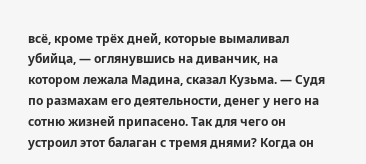всё, кроме трёх дней, которые вымаливал убийца, — оглянувшись на диванчик, на котором лежала Мадина, сказал Кузьма. — Судя по размахам его деятельности, денег у него на сотню жизней припасено. Так для чего он устроил этот балаган с тремя днями? Когда он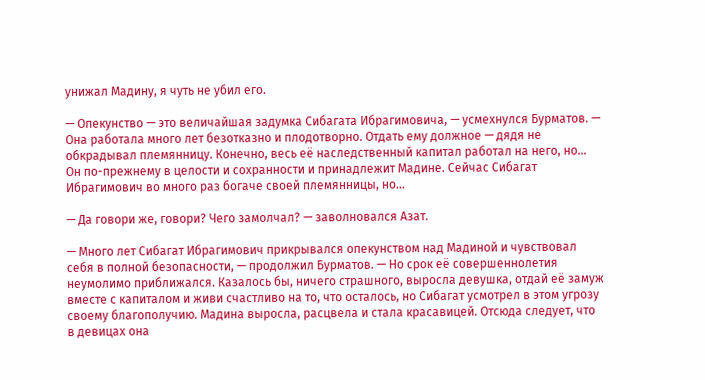унижал Мадину, я чуть не убил его.

— Опекунство — это величайшая задумка Сибагата Ибрагимовича, — усмехнулся Бурматов. — Она работала много лет безотказно и плодотворно. Отдать ему должное — дядя не обкрадывал племянницу. Конечно, весь её наследственный капитал работал на него, но… Он по-прежнему в целости и сохранности и принадлежит Мадине. Сейчас Сибагат Ибрагимович во много раз богаче своей племянницы, но…

— Да говори же, говори? Чего замолчал? — заволновался Азат.

— Много лет Сибагат Ибрагимович прикрывался опекунством над Мадиной и чувствовал себя в полной безопасности, — продолжил Бурматов. — Но срок её совершеннолетия неумолимо приближался. Казалось бы, ничего страшного, выросла девушка, отдай её замуж вместе с капиталом и живи счастливо на то, что осталось, но Сибагат усмотрел в этом угрозу своему благополучию. Мадина выросла, расцвела и стала красавицей. Отсюда следует, что в девицах она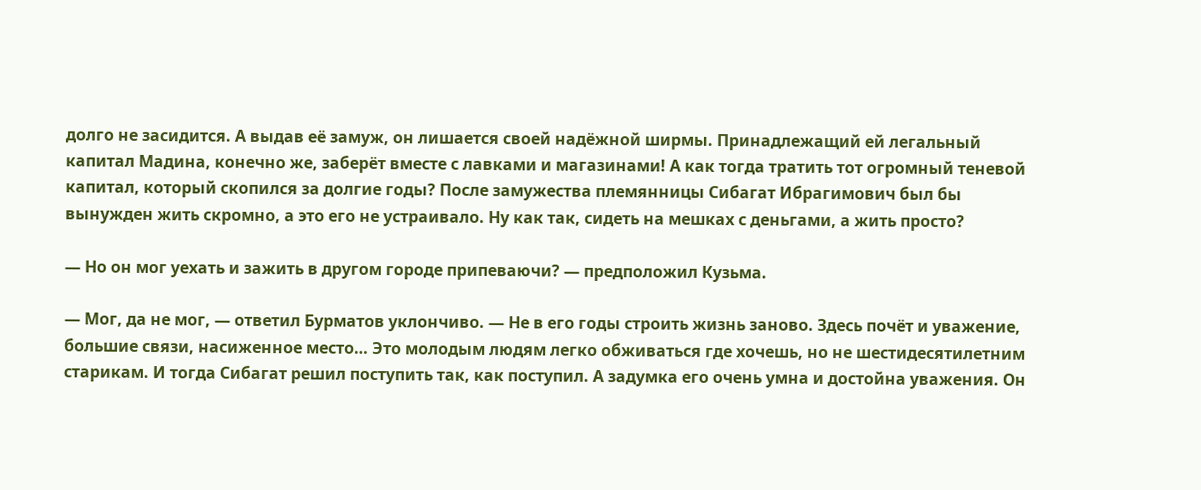долго не засидится. А выдав её замуж, он лишается своей надёжной ширмы. Принадлежащий ей легальный капитал Мадина, конечно же, заберёт вместе с лавками и магазинами! А как тогда тратить тот огромный теневой капитал, который скопился за долгие годы? После замужества племянницы Сибагат Ибрагимович был бы вынужден жить скромно, а это его не устраивало. Ну как так, сидеть на мешках с деньгами, а жить просто?

— Но он мог уехать и зажить в другом городе припеваючи? — предположил Кузьма.

— Мог, да не мог, — ответил Бурматов уклончиво. — Не в его годы строить жизнь заново. Здесь почёт и уважение, большие связи, насиженное место… Это молодым людям легко обживаться где хочешь, но не шестидесятилетним старикам. И тогда Сибагат решил поступить так, как поступил. А задумка его очень умна и достойна уважения. Он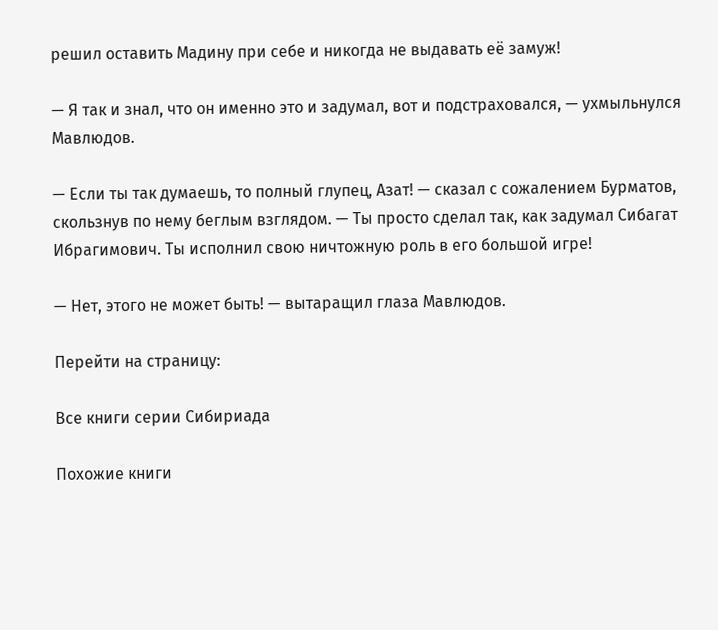решил оставить Мадину при себе и никогда не выдавать её замуж!

— Я так и знал, что он именно это и задумал, вот и подстраховался, — ухмыльнулся Мавлюдов.

— Если ты так думаешь, то полный глупец, Азат! — сказал с сожалением Бурматов, скользнув по нему беглым взглядом. — Ты просто сделал так, как задумал Сибагат Ибрагимович. Ты исполнил свою ничтожную роль в его большой игре!

— Нет, этого не может быть! — вытаращил глаза Мавлюдов.

Перейти на страницу:

Все книги серии Сибириада

Похожие книги